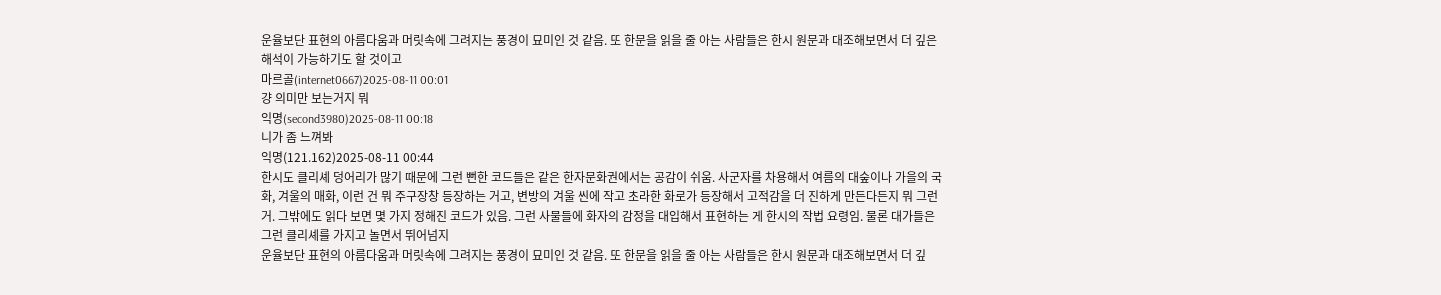운율보단 표현의 아름다움과 머릿속에 그려지는 풍경이 묘미인 것 같음. 또 한문을 읽을 줄 아는 사람들은 한시 원문과 대조해보면서 더 깊은 해석이 가능하기도 할 것이고
마르골(internet0667)2025-08-11 00:01
걍 의미만 보는거지 뭐
익명(second3980)2025-08-11 00:18
니가 좀 느껴봐
익명(121.162)2025-08-11 00:44
한시도 클리셰 덩어리가 많기 때문에 그런 뻔한 코드들은 같은 한자문화권에서는 공감이 쉬움. 사군자를 차용해서 여름의 대숲이나 가을의 국화, 겨울의 매화, 이런 건 뭐 주구장창 등장하는 거고, 변방의 겨울 씬에 작고 초라한 화로가 등장해서 고적감을 더 진하게 만든다든지 뭐 그런 거. 그밖에도 읽다 보면 몇 가지 정해진 코드가 있음. 그런 사물들에 화자의 감정을 대입해서 표현하는 게 한시의 작법 요령임. 물론 대가들은 그런 클리셰를 가지고 놀면서 뛰어넘지
운율보단 표현의 아름다움과 머릿속에 그려지는 풍경이 묘미인 것 같음. 또 한문을 읽을 줄 아는 사람들은 한시 원문과 대조해보면서 더 깊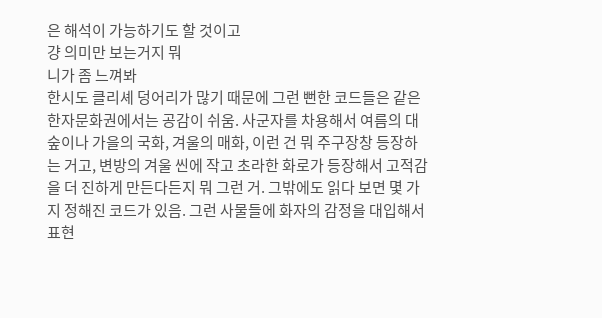은 해석이 가능하기도 할 것이고
걍 의미만 보는거지 뭐
니가 좀 느껴봐
한시도 클리셰 덩어리가 많기 때문에 그런 뻔한 코드들은 같은 한자문화권에서는 공감이 쉬움. 사군자를 차용해서 여름의 대숲이나 가을의 국화, 겨울의 매화, 이런 건 뭐 주구장창 등장하는 거고, 변방의 겨울 씬에 작고 초라한 화로가 등장해서 고적감을 더 진하게 만든다든지 뭐 그런 거. 그밖에도 읽다 보면 몇 가지 정해진 코드가 있음. 그런 사물들에 화자의 감정을 대입해서 표현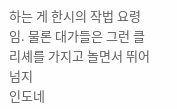하는 게 한시의 작법 요령임. 물론 대가들은 그런 클리셰를 가지고 놀면서 뛰어넘지
인도네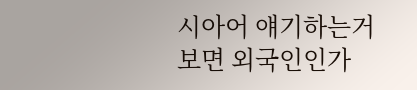시아어 얘기하는거 보면 외국인인가